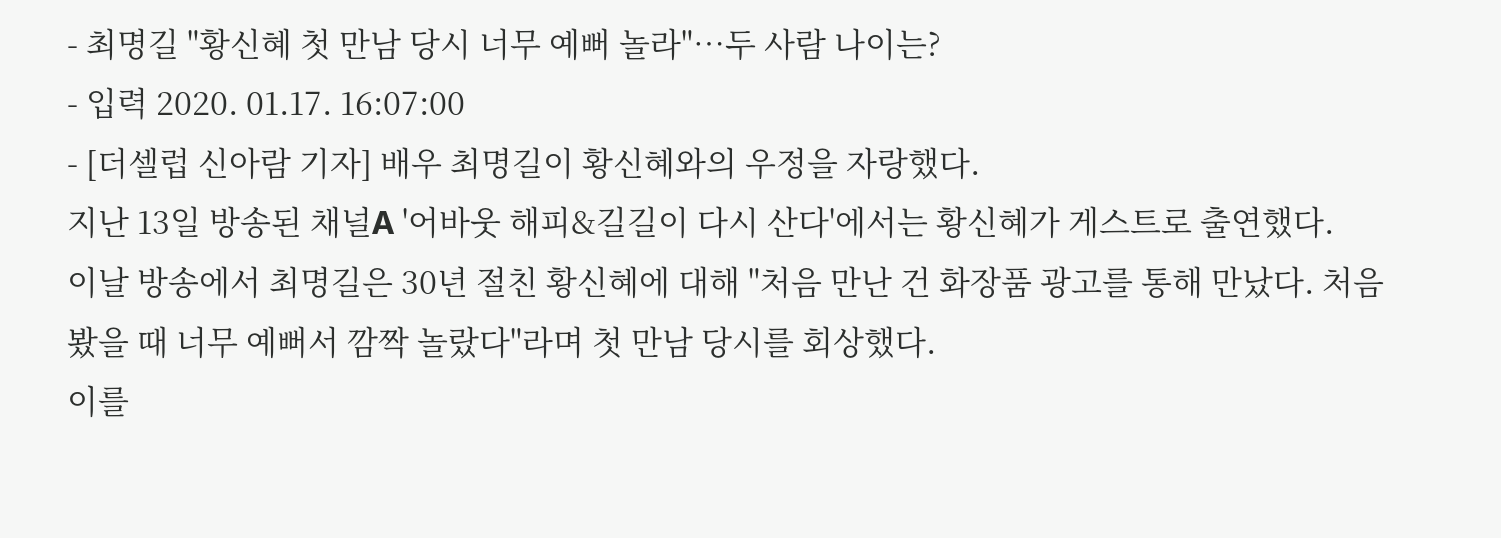- 최명길 "황신혜 첫 만남 당시 너무 예뻐 놀라"…두 사람 나이는?
- 입력 2020. 01.17. 16:07:00
- [더셀럽 신아람 기자] 배우 최명길이 황신혜와의 우정을 자랑했다.
지난 13일 방송된 채널A '어바웃 해피&길길이 다시 산다'에서는 황신혜가 게스트로 출연했다.
이날 방송에서 최명길은 30년 절친 황신혜에 대해 "처음 만난 건 화장품 광고를 통해 만났다. 처음 봤을 때 너무 예뻐서 깜짝 놀랐다"라며 첫 만남 당시를 회상했다.
이를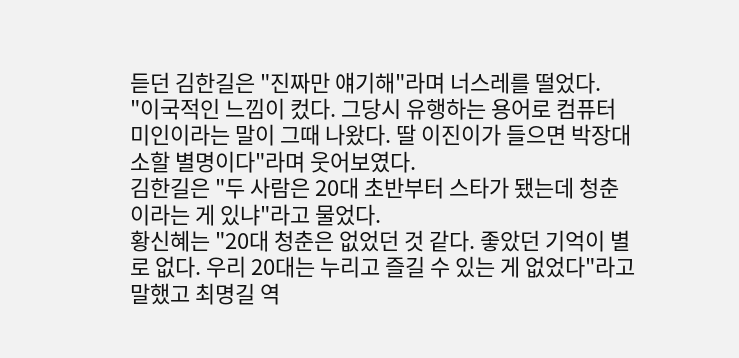듣던 김한길은 "진짜만 얘기해"라며 너스레를 떨었다.
"이국적인 느낌이 컸다. 그당시 유행하는 용어로 컴퓨터 미인이라는 말이 그때 나왔다. 딸 이진이가 들으면 박장대소할 별명이다"라며 웃어보였다.
김한길은 "두 사람은 20대 초반부터 스타가 됐는데 청춘이라는 게 있냐"라고 물었다.
황신혜는 "20대 청춘은 없었던 것 같다. 좋았던 기억이 별로 없다. 우리 20대는 누리고 즐길 수 있는 게 없었다"라고 말했고 최명길 역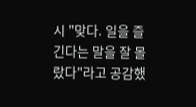시 "맞다. 일을 즐긴다는 말을 잘 몰랐다"라고 공감했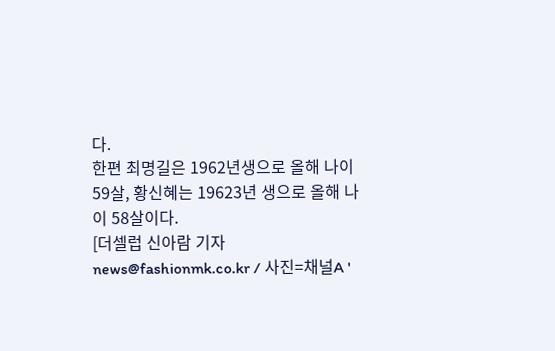다.
한편 최명길은 1962년생으로 올해 나이 59살, 황신혜는 19623년 생으로 올해 나이 58살이다.
[더셀럽 신아람 기자 news@fashionmk.co.kr / 사진=채널A '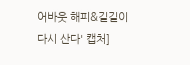어바웃 해피&길길이 다시 산다' 캡처]